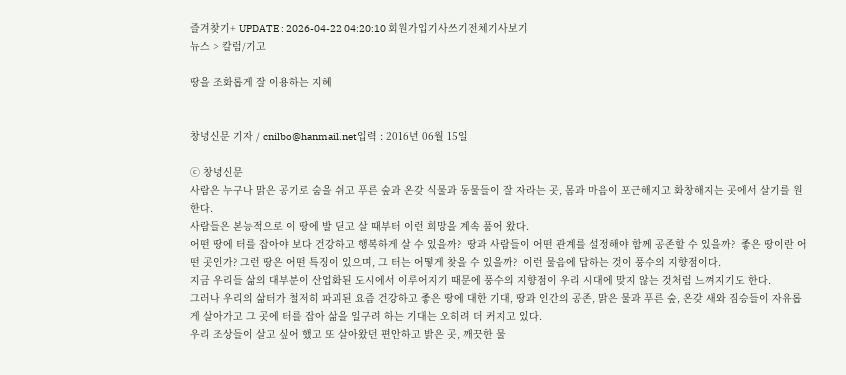즐겨찾기+ UPDATE : 2026-04-22 04:20:10 회원가입기사쓰기전체기사보기
뉴스 > 칼럼/기고

땅을 조화롭게 잘 이용하는 지혜


창녕신문 기자 / cnilbo@hanmail.net입력 : 2016년 06월 15일

ⓒ 창녕신문
사람은 누구나 맑은 공기로 숨을 쉬고 푸른 숲과 온갖 식물과 동물들이 잘 자라는 곳, 몸과 마음이 포근해지고 화창해지는 곳에서 살기를 원한다.
사람들은 본능적으로 이 땅에 발 딛고 살 때부터 이런 희망을 계속 품어 왔다.
어떤 땅에 터를 잡아야 보다 건강하고 행복하게 살 수 있을까?  땅과 사람들이 어떤 관계를 설정해야 함께 공존할 수 있을까?  좋은 땅이란 어떤 곳인가? 그런 땅은 어떤 특징이 있으며, 그 터는 어떻게 찾을 수 있을까?  이런 물음에 답하는 것이 풍수의 지향점이다.
지금 우리들 삶의 대부분이 산업화된 도시에서 이루어지기 때문에 풍수의 지향점이 우리 시대에 맞지 않는 것처럼 느껴지기도 한다.
그러나 우리의 삶터가 철저히 파괴된 요즘 건강하고 좋은 땅에 대한 기대, 땅과 인간의 공존, 맑은 물과 푸른 숲, 온갖 새와 짐승들이 자유롭게 살아가고 그 곳에 터를 잡아 삶을 일구려 하는 기대는 오히려 더 커지고 있다.
우리 조상들이 살고 싶어 했고 또 살아왔던 편안하고 밝은 곳, 깨끗한 물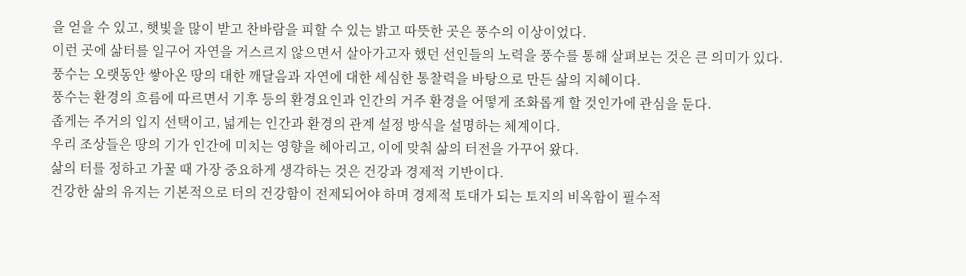을 얻을 수 있고, 햇빛을 많이 받고 찬바람을 피할 수 있는 밝고 따뜻한 곳은 풍수의 이상이었다.
이런 곳에 삶터를 일구어 자연을 거스르지 않으면서 살아가고자 했던 선인들의 노력을 풍수를 통해 살펴보는 것은 큰 의미가 있다.
풍수는 오랫동안 쌓아온 땅의 대한 깨달음과 자연에 대한 세심한 통찰력을 바탕으로 만든 삶의 지혜이다.
풍수는 환경의 흐름에 따르면서 기후 등의 환경요인과 인간의 거주 환경을 어떻게 조화롭게 할 것인가에 관심을 둔다.
좁게는 주거의 입지 선택이고, 넓게는 인간과 환경의 관계 설정 방식을 설명하는 체계이다.
우리 조상들은 땅의 기가 인간에 미치는 영향을 헤아리고, 이에 맞춰 삶의 터전을 가꾸어 왔다.
삶의 터를 정하고 가꿀 때 가장 중요하게 생각하는 것은 건강과 경제적 기반이다.
건강한 삶의 유지는 기본적으로 터의 건강함이 전제되어야 하며 경제적 토대가 되는 토지의 비옥함이 필수적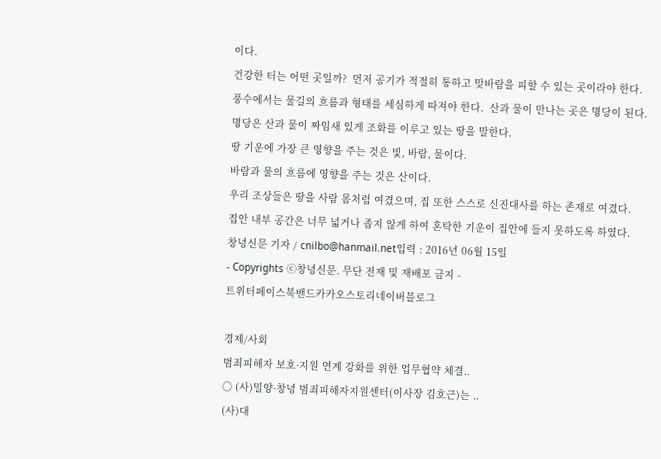이다.
건강한 터는 어떤 곳일까?  먼저 공기가 적절히 통하고 맞바람을 피할 수 있는 곳이라야 한다.
풍수에서는 물길의 흐름과 형태를 세심하게 따져야 한다.  산과 물이 만나는 곳은 명당이 된다.
명당은 산과 물이 짜임새 있게 조화를 이루고 있는 땅을 말한다.
땅 기운에 가장 큰 영향을 주는 것은 빛, 바람, 물이다.
바람과 물의 흐름에 영향을 주는 것은 산이다.
우리 조상들은 땅을 사람 몸처럼 여겼으며, 집 또한 스스로 신진대사를 하는 존재로 여겼다.
집안 내부 공간은 너무 넓거나 좁지 않게 하여 혼탁한 기운이 집안에 들지 못하도록 하였다.
창녕신문 기자 / cnilbo@hanmail.net입력 : 2016년 06월 15일
- Copyrights ⓒ창녕신문. 무단 전재 및 재배포 금지 -
트위터페이스북밴드카카오스토리네이버블로그

경제/사회
범죄피해자 보호·지원 연계 강화를 위한 업무협약 체결..
○ (사)밀양·창녕 범죄피해자지원센터(이사장 김호근)는 ..
(사)대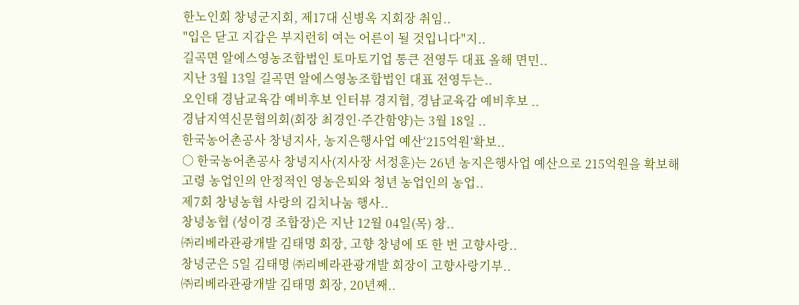한노인회 창녕군지회, 제17대 신병옥 지회장 취임..
"입은 닫고 지갑은 부지런히 여는 어른이 될 것입니다"지..
길곡면 알에스영농조합법인 토마토기업 통큰 전영두 대표 올해 면민..
지난 3월 13일 길곡면 알에스영농조합법인 대표 전영두는..
오인태 경남교육감 예비후보 인터뷰 경지협, 경남교육감 예비후보 ..
경남지역신문협의회(회장 최경인·주간함양)는 3월 18일 ..
한국농어촌공사 창녕지사, 농지은행사업 예산‘215억원’확보..
○ 한국농어촌공사 창녕지사(지사장 서정훈)는 26년 농지은행사업 예산으로 215억원을 확보해 고령 농업인의 안정적인 영농은퇴와 청년 농업인의 농업..
제7회 창녕농협 사랑의 김치나눔 행사..
창녕농협 (성이경 조합장)은 지난 12월 04일(목) 창..
㈜리베라관광개발 김태명 회장, 고향 창녕에 또 한 번 고향사랑..
창녕군은 5일 김태명 ㈜리베라관광개발 회장이 고향사랑기부..
㈜리베라관광개발 김태명 회장, 20년째..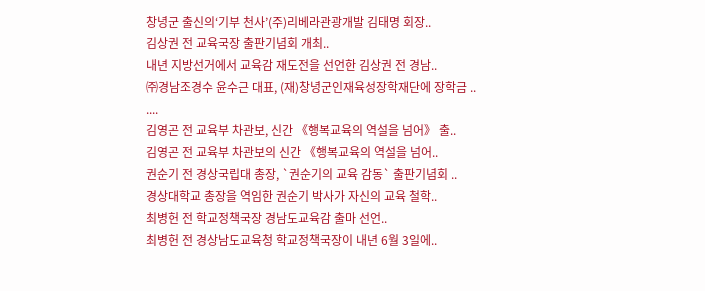창녕군 출신의‘기부 천사’(주)리베라관광개발 김태명 회장..
김상권 전 교육국장 출판기념회 개최..
내년 지방선거에서 교육감 재도전을 선언한 김상권 전 경남..
㈜경남조경수 윤수근 대표, (재)창녕군인재육성장학재단에 장학금 ..
....
김영곤 전 교육부 차관보, 신간 《행복교육의 역설을 넘어》 출..
김영곤 전 교육부 차관보의 신간 《행복교육의 역설을 넘어..
권순기 전 경상국립대 총장, `권순기의 교육 감동` 출판기념회 ..
경상대학교 총장을 역임한 권순기 박사가 자신의 교육 철학..
최병헌 전 학교정책국장 경남도교육감 출마 선언..
최병헌 전 경상남도교육청 학교정책국장이 내년 6월 3일에..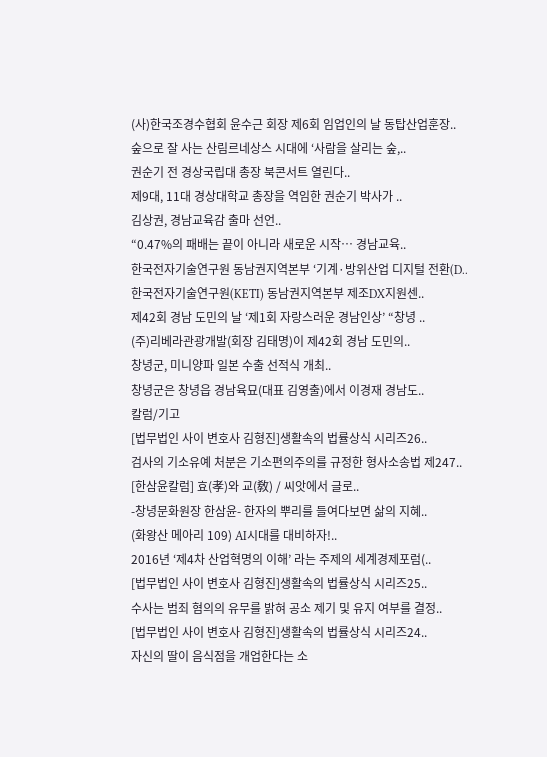(사)한국조경수협회 윤수근 회장 제6회 임업인의 날 동탑산업훈장..
숲으로 잘 사는 산림르네상스 시대에 ‘사람을 살리는 숲,..
권순기 전 경상국립대 총장 북콘서트 열린다..
제9대, 11대 경상대학교 총장을 역임한 권순기 박사가 ..
김상권, 경남교육감 출마 선언..
“0.47%의 패배는 끝이 아니라 새로운 시작… 경남교육..
한국전자기술연구원 동남권지역본부 ‘기계·방위산업 디지털 전환(D..
한국전자기술연구원(KETI) 동남권지역본부 제조DX지원센..
제42회 경남 도민의 날 ‘제1회 자랑스러운 경남인상’ “창녕 ..
(주)리베라관광개발(회장 김태명)이 제42회 경남 도민의..
창녕군, 미니양파 일본 수출 선적식 개최..
창녕군은 창녕읍 경남육묘(대표 김영출)에서 이경재 경남도..
칼럼/기고
[법무법인 사이 변호사 김형진]생활속의 법률상식 시리즈26..
검사의 기소유예 처분은 기소편의주의를 규정한 형사소송법 제247..
[한삼윤칼럼] 효(孝)와 교(敎) / 씨앗에서 글로..
-창녕문화원장 한삼윤- 한자의 뿌리를 들여다보면 삶의 지혜..
(화왕산 메아리 109) AI시대를 대비하자!..
2016년 ‘제4차 산업혁명의 이해’ 라는 주제의 세계경제포럼(..
[법무법인 사이 변호사 김형진]생활속의 법률상식 시리즈25..
수사는 범죄 혐의의 유무를 밝혀 공소 제기 및 유지 여부를 결정..
[법무법인 사이 변호사 김형진]생활속의 법률상식 시리즈24..
자신의 딸이 음식점을 개업한다는 소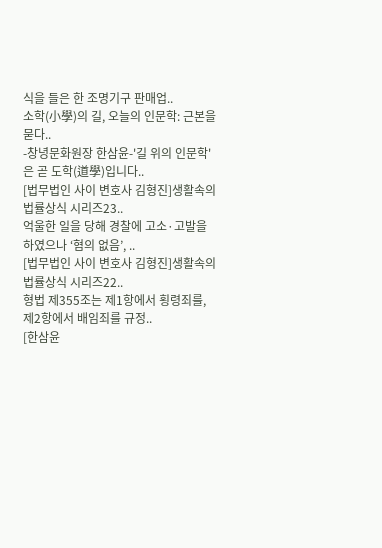식을 들은 한 조명기구 판매업..
소학(小學)의 길, 오늘의 인문학: 근본을 묻다..
-창녕문화원장 한삼윤-'길 위의 인문학'은 곧 도학(道學)입니다..
[법무법인 사이 변호사 김형진]생활속의 법률상식 시리즈23..
억울한 일을 당해 경찰에 고소·고발을 하였으나 ‘혐의 없음’, ..
[법무법인 사이 변호사 김형진]생활속의 법률상식 시리즈22..
형법 제355조는 제1항에서 횡령죄를, 제2항에서 배임죄를 규정..
[한삼윤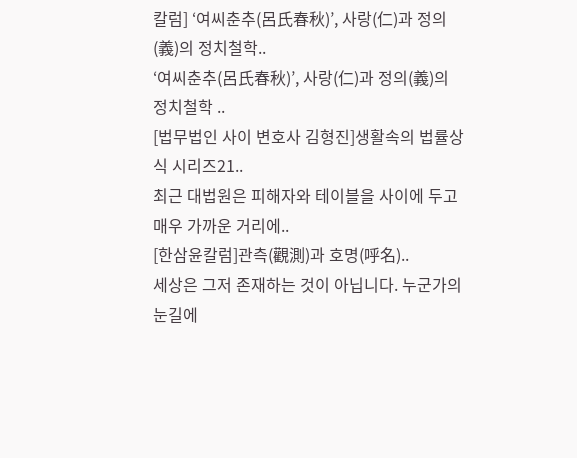칼럼] ‘여씨춘추(呂氏春秋)’, 사랑(仁)과 정의(義)의 정치철학..
‘여씨춘추(呂氏春秋)’, 사랑(仁)과 정의(義)의 정치철학 ..
[법무법인 사이 변호사 김형진]생활속의 법률상식 시리즈21..
최근 대법원은 피해자와 테이블을 사이에 두고 매우 가까운 거리에..
[한삼윤칼럼]관측(觀測)과 호명(呼名)..
세상은 그저 존재하는 것이 아닙니다. 누군가의 눈길에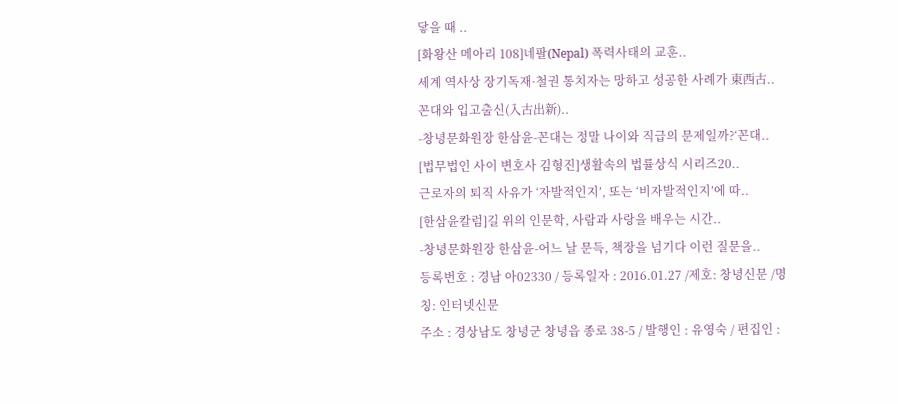닿을 때 ..
[화왕산 메아리 108]네팔(Nepal) 폭력사태의 교훈..
세계 역사상 장기독재·철권 통치자는 망하고 성공한 사례가 東西古..
꼰대와 입고출신(入古出新)..
-창녕문화원장 한삼윤-꼰대는 정말 나이와 직급의 문제일까?‘꼰대..
[법무법인 사이 변호사 김형진]생활속의 법률상식 시리즈20..
근로자의 퇴직 사유가 ‘자발적인지’, 또는 ‘비자발적인지’에 따..
[한삼윤칼럼]길 위의 인문학, 사람과 사랑을 배우는 시간..
-창녕문화원장 한삼윤-어느 날 문득, 책장을 넘기다 이런 질문을..
등록번호 : 경남 아02330 / 등록일자 : 2016.01.27 /제호: 창녕신문 /명칭: 인터넷신문
주소 : 경상남도 창녕군 창녕읍 종로 38-5 / 발행인 : 유영숙 / 편집인 :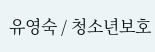유영숙 / 청소년보호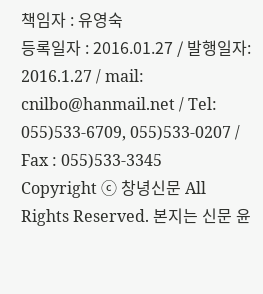책임자 : 유영숙
등록일자 : 2016.01.27 / 발행일자: 2016.1.27 / mail: cnilbo@hanmail.net / Tel: 055)533-6709, 055)533-0207 / Fax : 055)533-3345
Copyright ⓒ 창녕신문 All Rights Reserved. 본지는 신문 윤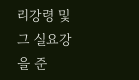리강령 및 그 실요강을 준